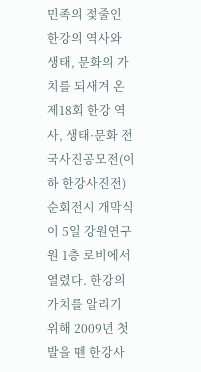민족의 젖줄인 한강의 역사와 생태, 문화의 가치를 되새겨 온 제18회 한강 역사, 생태·문화 전국사진공모전(이하 한강사진전) 순회전시 개막식이 5일 강원연구원 1층 로비에서 열렸다. 한강의 가치를 알리기 위해 2009년 첫 발을 뗀 한강사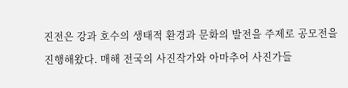진전은 강과 호수의 생태적 환경과 문화의 발전을 주제로 공모전을 진행해왔다. 매해 전국의 사진작가와 아마추어 사진가들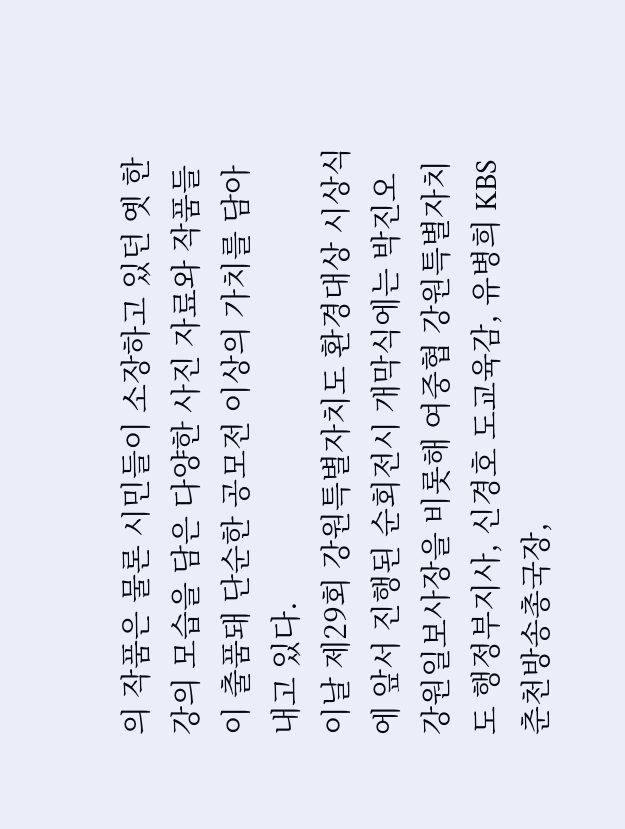의 작품은 물론 시민들이 소장하고 있던 옛 한강의 모습을 담은 다양한 사진 자료와 작품들이 출품돼 단순한 공모전 이상의 가치를 담아내고 있다.
이날 제29회 강원특별자치도 환경대상 시상식에 앞서 진행된 순회전시 개막식에는 박진오 강원일보사장을 비롯해 여중협 강원특별자치도 행정부지사, 신경호 도교육감, 유병희 KBS춘천방송총국장,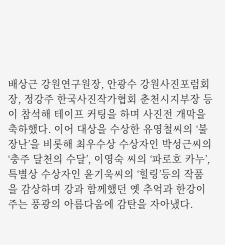배상근 강원연구원장, 안광수 강원사진포럼회장, 정강주 한국사진작가협회 춘천시지부장 등이 참석해 테이프 커팅을 하며 사진전 개막을 축하했다. 이어 대상을 수상한 유영철씨의 ‘불장난’을 비롯해 최우수상 수상자인 박성근씨의 ‘충주 달천의 수달’, 이영숙 씨의 ‘파로호 카누’, 특별상 수상자인 윤기욱씨의 ‘힐링’등의 작품을 감상하며 강과 함께했던 옛 추억과 한강이 주는 풍광의 아름다움에 감탄을 자아냈다.